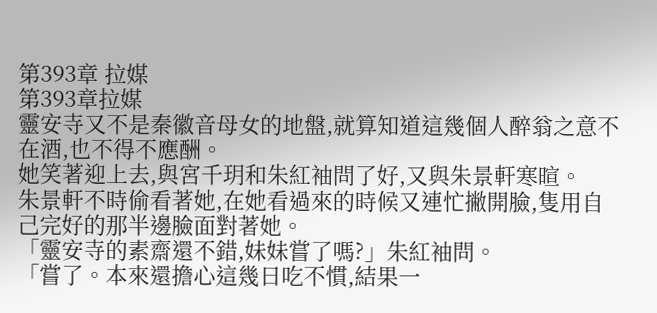第393章 拉媒
第393章拉媒
靈安寺又不是秦徽音母女的地盤,就算知道這幾個人醉翁之意不在酒,也不得不應酬。
她笑著迎上去,與宮千玥和朱紅袖問了好,又與朱景軒寒暄。
朱景軒不時偷看著她,在她看過來的時候又連忙撇開臉,隻用自己完好的那半邊臉面對著她。
「靈安寺的素齋還不錯,妹妹嘗了嗎?」朱紅袖問。
「嘗了。本來還擔心這幾日吃不慣,結果一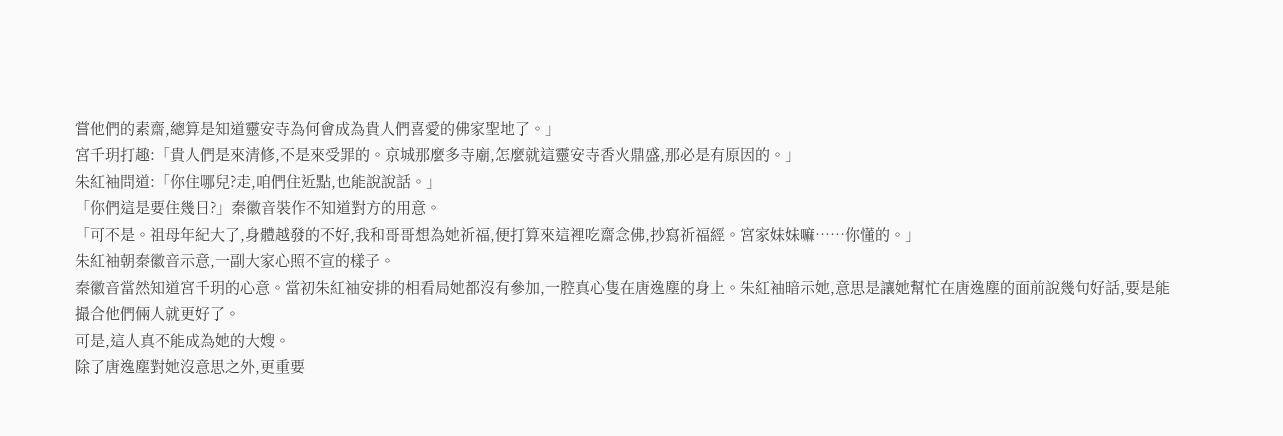嘗他們的素齋,總算是知道靈安寺為何會成為貴人們喜愛的佛家聖地了。」
宮千玥打趣:「貴人們是來清修,不是來受罪的。京城那麼多寺廟,怎麼就這靈安寺香火鼎盛,那必是有原因的。」
朱紅袖問道:「你住哪兒?走,咱們住近點,也能說說話。」
「你們這是要住幾日?」秦徽音裝作不知道對方的用意。
「可不是。祖母年紀大了,身體越發的不好,我和哥哥想為她祈福,便打算來這裡吃齋念佛,抄寫祈福經。宮家妹妹嘛……你懂的。」
朱紅袖朝秦徽音示意,一副大家心照不宣的樣子。
秦徽音當然知道宮千玥的心意。當初朱紅袖安排的相看局她都沒有參加,一腔真心隻在唐逸塵的身上。朱紅袖暗示她,意思是讓她幫忙在唐逸塵的面前說幾句好話,要是能撮合他們倆人就更好了。
可是,這人真不能成為她的大嫂。
除了唐逸塵對她沒意思之外,更重要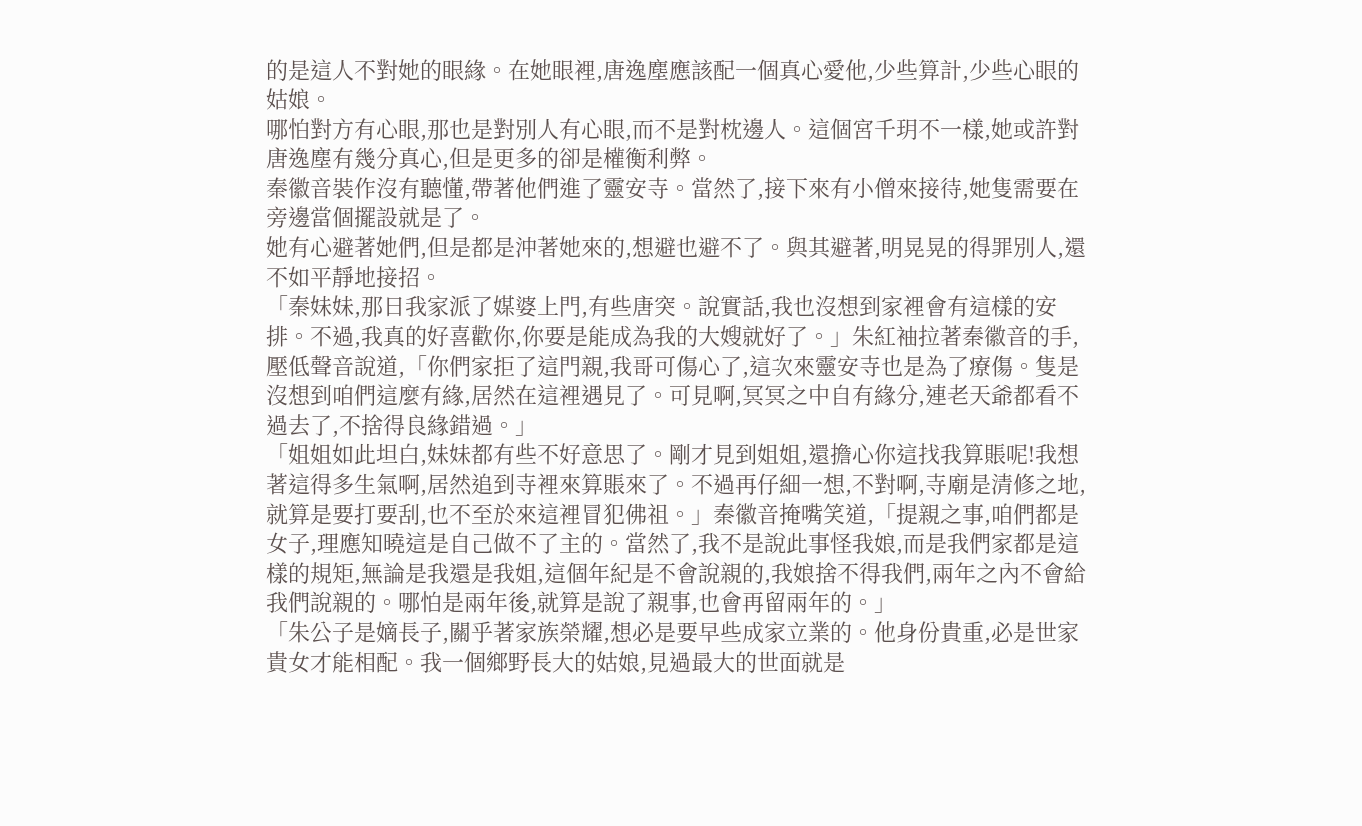的是這人不對她的眼緣。在她眼裡,唐逸塵應該配一個真心愛他,少些算計,少些心眼的姑娘。
哪怕對方有心眼,那也是對別人有心眼,而不是對枕邊人。這個宮千玥不一樣,她或許對唐逸塵有幾分真心,但是更多的卻是權衡利弊。
秦徽音裝作沒有聽懂,帶著他們進了靈安寺。當然了,接下來有小僧來接待,她隻需要在旁邊當個擺設就是了。
她有心避著她們,但是都是沖著她來的,想避也避不了。與其避著,明晃晃的得罪別人,還不如平靜地接招。
「秦妹妹,那日我家派了媒婆上門,有些唐突。說實話,我也沒想到家裡會有這樣的安排。不過,我真的好喜歡你,你要是能成為我的大嫂就好了。」朱紅袖拉著秦徽音的手,壓低聲音說道,「你們家拒了這門親,我哥可傷心了,這次來靈安寺也是為了療傷。隻是沒想到咱們這麼有緣,居然在這裡遇見了。可見啊,冥冥之中自有緣分,連老天爺都看不過去了,不捨得良緣錯過。」
「姐姐如此坦白,妹妹都有些不好意思了。剛才見到姐姐,還擔心你這找我算賬呢!我想著這得多生氣啊,居然追到寺裡來算賬來了。不過再仔細一想,不對啊,寺廟是清修之地,就算是要打要刮,也不至於來這裡冒犯佛祖。」秦徽音掩嘴笑道,「提親之事,咱們都是女子,理應知曉這是自己做不了主的。當然了,我不是說此事怪我娘,而是我們家都是這樣的規矩,無論是我還是我姐,這個年紀是不會說親的,我娘捨不得我們,兩年之內不會給我們說親的。哪怕是兩年後,就算是說了親事,也會再留兩年的。」
「朱公子是嫡長子,關乎著家族榮耀,想必是要早些成家立業的。他身份貴重,必是世家貴女才能相配。我一個鄉野長大的姑娘,見過最大的世面就是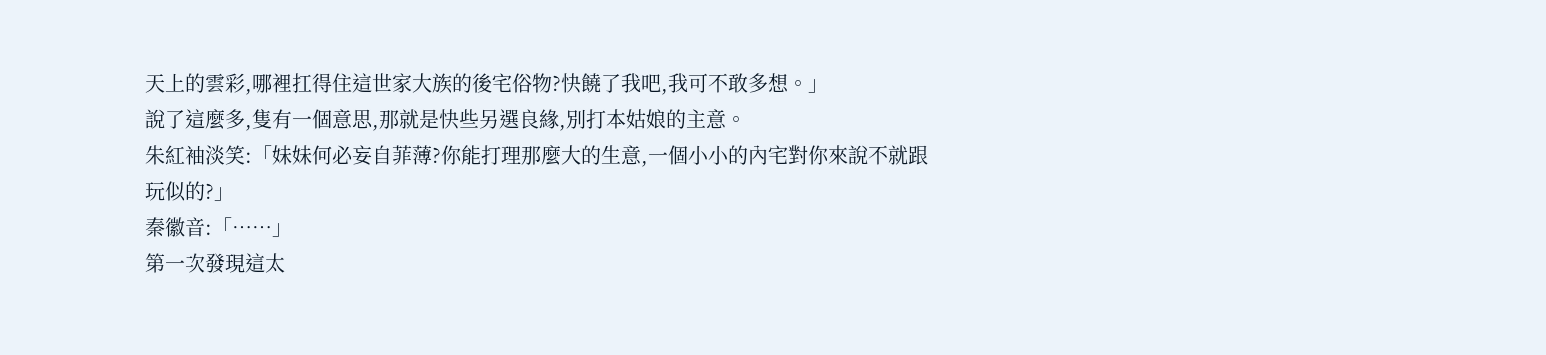天上的雲彩,哪裡扛得住這世家大族的後宅俗物?快饒了我吧,我可不敢多想。」
說了這麼多,隻有一個意思,那就是快些另選良緣,別打本姑娘的主意。
朱紅袖淡笑:「妹妹何必妄自菲薄?你能打理那麼大的生意,一個小小的內宅對你來說不就跟玩似的?」
秦徽音:「……」
第一次發現這太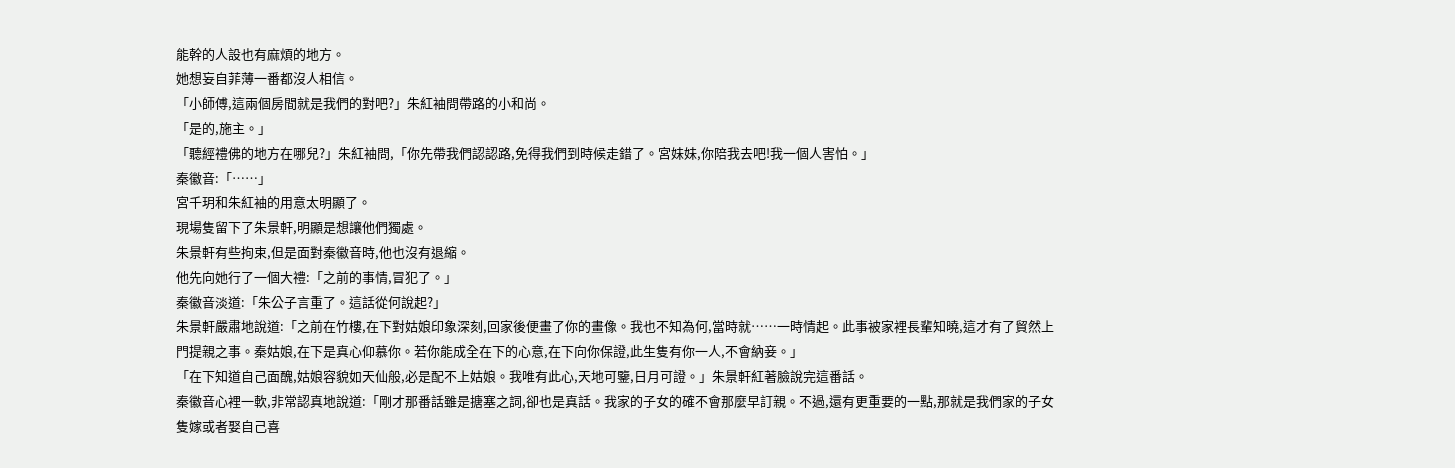能幹的人設也有麻煩的地方。
她想妄自菲薄一番都沒人相信。
「小師傅,這兩個房間就是我們的對吧?」朱紅袖問帶路的小和尚。
「是的,施主。」
「聽經禮佛的地方在哪兒?」朱紅袖問,「你先帶我們認認路,免得我們到時候走錯了。宮妹妹,你陪我去吧!我一個人害怕。」
秦徽音:「……」
宮千玥和朱紅袖的用意太明顯了。
現場隻留下了朱景軒,明顯是想讓他們獨處。
朱景軒有些拘束,但是面對秦徽音時,他也沒有退縮。
他先向她行了一個大禮:「之前的事情,冒犯了。」
秦徽音淡道:「朱公子言重了。這話從何說起?」
朱景軒嚴肅地說道:「之前在竹樓,在下對姑娘印象深刻,回家後便畫了你的畫像。我也不知為何,當時就……一時情起。此事被家裡長輩知曉,這才有了貿然上門提親之事。秦姑娘,在下是真心仰慕你。若你能成全在下的心意,在下向你保證,此生隻有你一人,不會納妾。」
「在下知道自己面醜,姑娘容貌如天仙般,必是配不上姑娘。我唯有此心,天地可鑒,日月可證。」朱景軒紅著臉說完這番話。
秦徽音心裡一軟,非常認真地說道:「剛才那番話雖是搪塞之詞,卻也是真話。我家的子女的確不會那麼早訂親。不過,還有更重要的一點,那就是我們家的子女隻嫁或者娶自己喜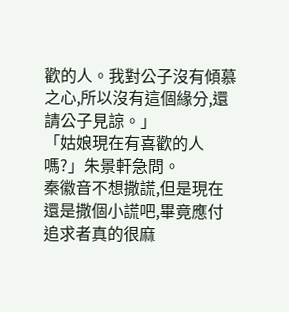歡的人。我對公子沒有傾慕之心,所以沒有這個緣分,還請公子見諒。」
「姑娘現在有喜歡的人嗎?」朱景軒急問。
秦徽音不想撒謊,但是現在還是撒個小謊吧,畢竟應付追求者真的很麻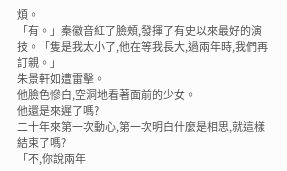煩。
「有。」秦徽音紅了臉頰,發揮了有史以來最好的演技。「隻是我太小了,他在等我長大,過兩年時,我們再訂親。」
朱景軒如遭雷擊。
他臉色慘白,空洞地看著面前的少女。
他還是來遲了嗎?
二十年來第一次動心,第一次明白什麼是相思,就這樣結束了嗎?
「不,你說兩年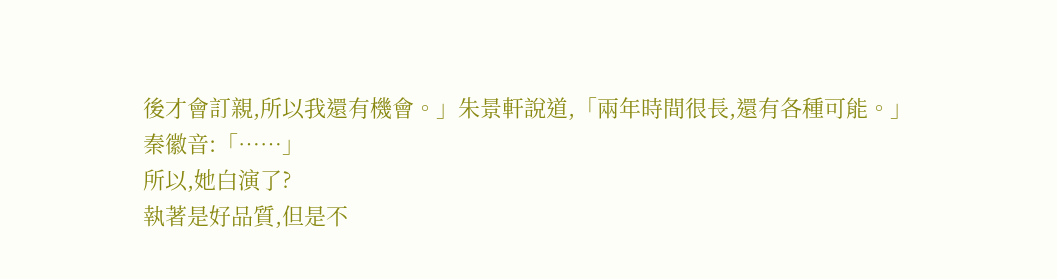後才會訂親,所以我還有機會。」朱景軒說道,「兩年時間很長,還有各種可能。」
秦徽音:「……」
所以,她白演了?
執著是好品質,但是不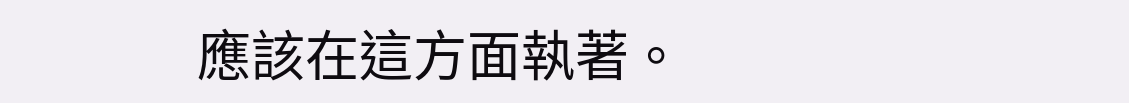應該在這方面執著。